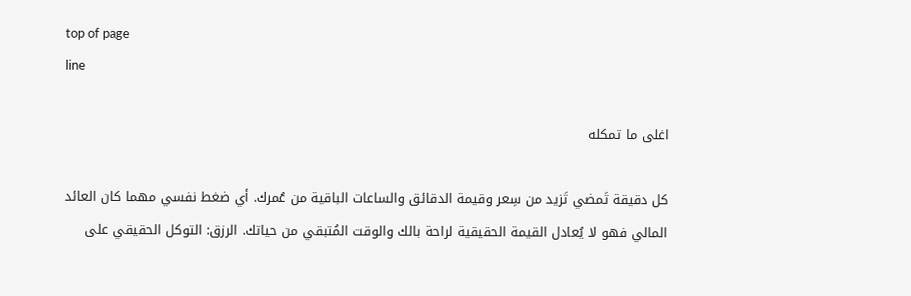top of page
line

اغلى ما تمكله

كل دقيقة تَمضي تَزيد من سِعر وقيمة الدقائق والساعات الباقية من عُمرك. أي ضغط نفسي مهما كان العائد المالي فهو لا يُعادل القيمة الحقيقية لراحة بالك والوقت المُتبقي من حياتك. الرزق: التوكل الحقيقي على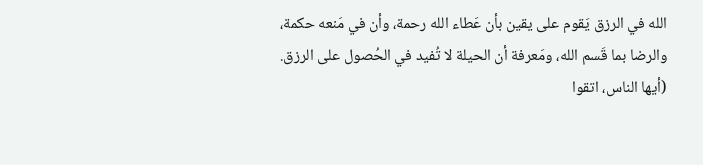الله في الرزق يَقوم على يقين بأن عَطاء الله رحمة، وأن في مَنعه حكمة، والرضا بما قَسم الله، ومَعرفة أن الحيلة لا تُفيد في الحُصول على الرزق. (أيها الناس، اتقوا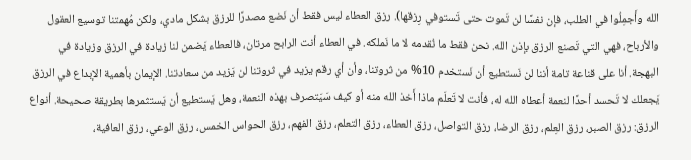الله وأَجمِلُوا في الطلب، فإن نفسًا لن تَموت حتى تَستوفي رِزقها). رزق العطاء ليس فقط أن نَضع مصدرًا للرزق بشكل مادي، ولكن مُهمتنا توسيع العقول والأرباح، فهي التي تَصنع الرزق بإذن الله. نحن فقط ما نُقدمه لا ما نَملكه. في العطاء أنت الرابح مرتان، فالعطاء يَضمن لنا زيادة في الرزق وزيادة في البهجة. أنا على قناعة تامة أننا لن نَستطيع أن نَستخدم 10% من ثروتنا، وأن أي رقم يزيد في ثروتنا لن يَزيد من سعادتنا. الإيمان بأهمية الإبداع في الرزق يَجعلك لا تَحسد أحدًا لنعمة أعطاه الله له، فأنت لا تَعلَم ماذا أَخذ الله منه أو كيف سَيَتصرف بهذه النعمة، وهل يَستطيع أن يَستثمرها بطريقة صحيحة. أنواع الرزق: رزق الصبر، رزق العِلم، رزق الرضا، رزق التواصل، رزق العطاء، رزق التعلم، رزق الفهم، رزق الحواس الخمس، رزق الوعي، رزق العافية،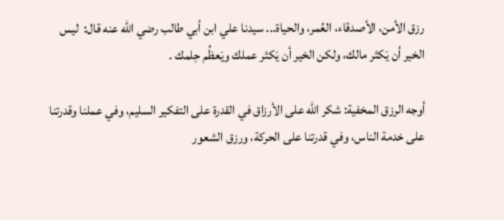رزق الأمن، الأصدقاء، العُمر، والحياة... سيدنا علي ابن أبي طالب رضي الله عنه قال:  ليس الخير أن يَكثر مالك، ولكن الخير أن يَكثر عملك ويَعظُم حِلمك .

أوجه الرزق المخفية: شكر الله على الأرزاق في القدرة على التفكير السليم، وفي عملنا وقدرتنا على خدمة الناس، وفي قدرتنا على الحركة، ورزق الشعور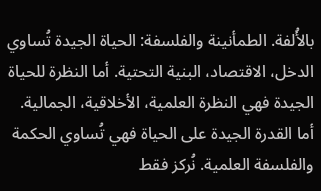بالأُلفة. الطمأنينة والفلسفة: الحياة الجيدة تُساوي الدخل، الاقتصاد، البنية التحتية. أما النظرة للحياة الجيدة فهي النظرة العلمية، الأخلاقية، الجمالية. أما القدرة الجيدة على الحياة فهي تُساوي الحكمة والفلسفة العلمية. نُركز فقط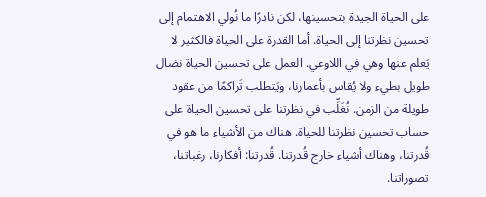على الحياة الجيدة بتحسينها، لكن نادرًا ما نُولي الاهتمام إلى تحسين نظرتنا إلى الحياة. أما القدرة على الحياة فالكثير لا يَعلم عنها وهي في اللاوعي. العمل على تحسين الحياة نضال طويل بطيء ولا يُقاس بأعمارنا، ويَتطلب تَراكمًا من عقود طويلة من الزمن. نُغَلِّب في نظرتنا على تحسين الحياة على حساب تحسين نظرتنا للحياة. هناك من الأشياء ما هو في قُدرتنا، وهناك أشياء خارج قُدرتنا. قُدرتنا: أفكارنا، رغباتنا، تصوراتنا.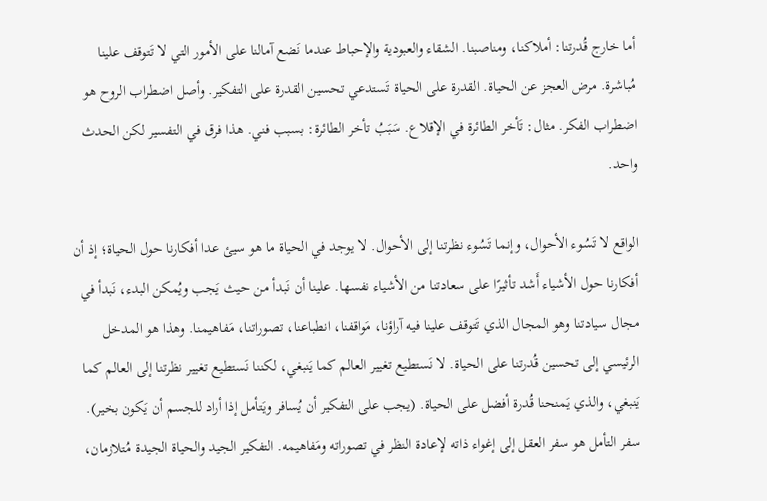أما خارج قُدرتنا: أملاكنا، ومناصبنا. الشقاء والعبودية والإحباط عندما نَضع آمالنا على الأمور التي لا تَتوقف علينا مُباشرة. مرض العجز عن الحياة. القدرة على الحياة تَستدعي تحسين القدرة على التفكير. وأصل اضطراب الروح هو اضطراب الفكر. مثال: تَأخر الطائرة في الإقلاع. سَبَبُ تأخر الطائرة: بسبب فني. هذا فرق في التفسير لكن الحدث واحد.

الواقع لا تَسُوء الأحوال، وإنما تَسُوء نظرتنا إلى الأحوال. لا يوجد في الحياة ما هو سيئ عدا أفكارنا حول الحياة؛ إذ أن أفكارنا حول الأشياء أَشد تأثيرًا على سعادتنا من الأشياء نفسها. علينا أن نَبدأ من حيث يَجب ويُمكن البدء، نَبدأ في مجال سيادتنا وهو المجال الذي تَتوقف علينا فيه آراؤنا، مَواقفنا، انطباعنا، تصوراتنا، مَفاهيمنا. وهذا هو المدخل الرئيسي إلى تحسين قُدرتنا على الحياة. لا نَستطيع تغيير العالم كما يَنبغي، لكننا نَستطيع تغيير نظرتنا إلى العالم كما يَنبغي، والذي يَمنحنا قُدرة أفضل على الحياة. (يجب على التفكير أن يُسافر ويَتأمل إذا أراد للجسم أن يَكون بخير). سفر التأمل هو سفر العقل إلى إغواء ذاته لإعادة النظر في تصوراته ومَفاهيمه. التفكير الجيد والحياة الجيدة مُتلازمان،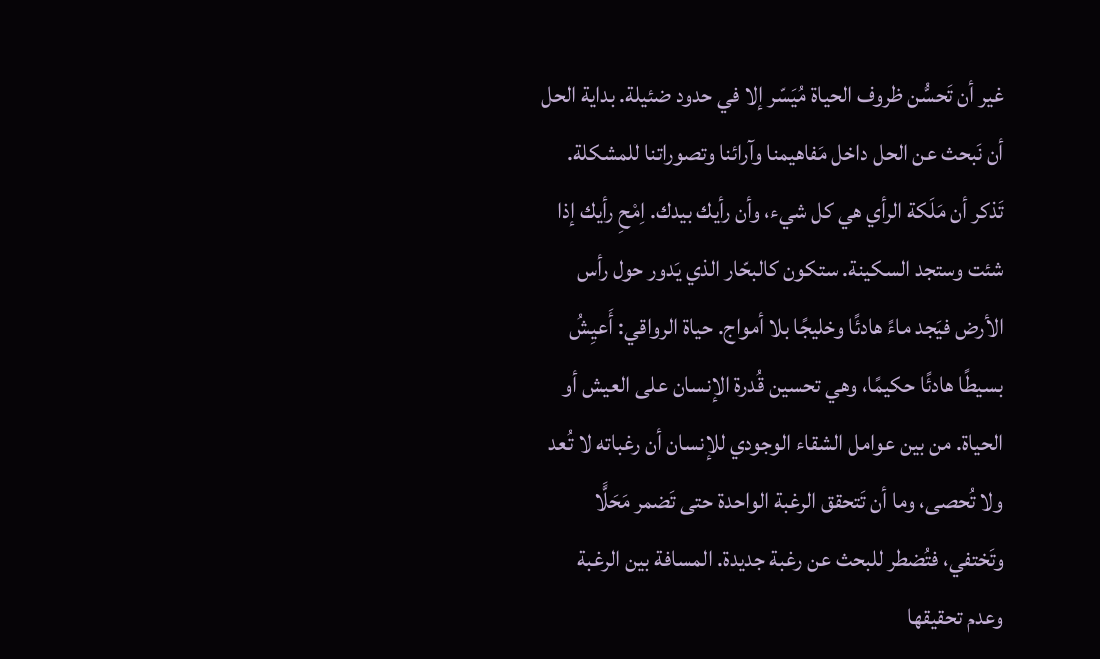غير أن تَحسُّن ظروف الحياة مُيَسّر إلا في حدود ضئيلة. بداية الحل أن نَبحث عن الحل داخل مَفاهيمنا وآرائنا وتصوراتنا للمشكلة. تَذكر أن مَلَكة الرأي هي كل شيء، وأن رأيك بيدك. اِمْحِ رأيك إذا شئت وستجد السكينة. ستكون كالبحّار الذي يَدور حول رأس الأرض فيَجد ماءً هادئًا وخليجًا بلا أمواج. حياة الرواقي: أَعيِشُ بسيطًا هادئًا حكيمًا، وهي تحسين قُدرة الإنسان على العيش أو الحياة. من بين عوامل الشقاء الوجودي للإنسان أن رغباته لا تُعد ولا تُحصى، وما أن تَتحقق الرغبة الواحدة حتى تَضمر مَحَلًّا وتَختفي، فتُضطر للبحث عن رغبة جديدة. المسافة بين الرغبة وعدم تحقيقها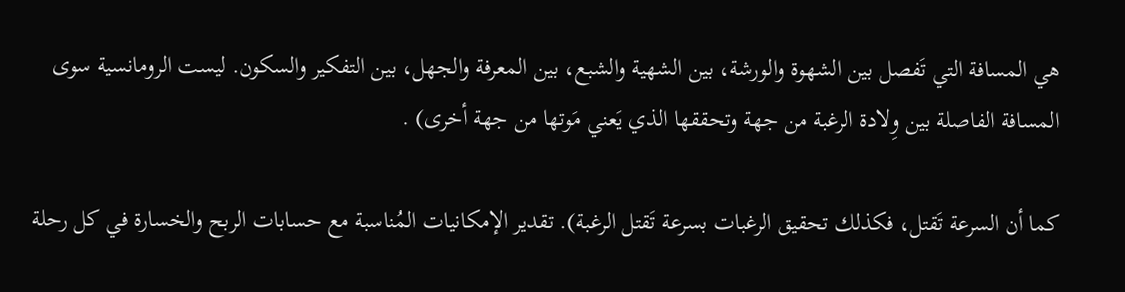هي المسافة التي تَفصل بين الشهوة والورشة، بين الشهية والشبع، بين المعرفة والجهل، بين التفكير والسكون. ليست الرومانسية سوى المسافة الفاصلة بين وِلادة الرغبة من جهة وتحققها الذي يَعني مَوتها من جهة أخرى) .

كما أن السرعة تَقتل، فكذلك تحقيق الرغبات بسرعة تَقتل الرغبة). تقدير الإمكانيات المُناسبة مع حسابات الربح والخسارة في كل رحلة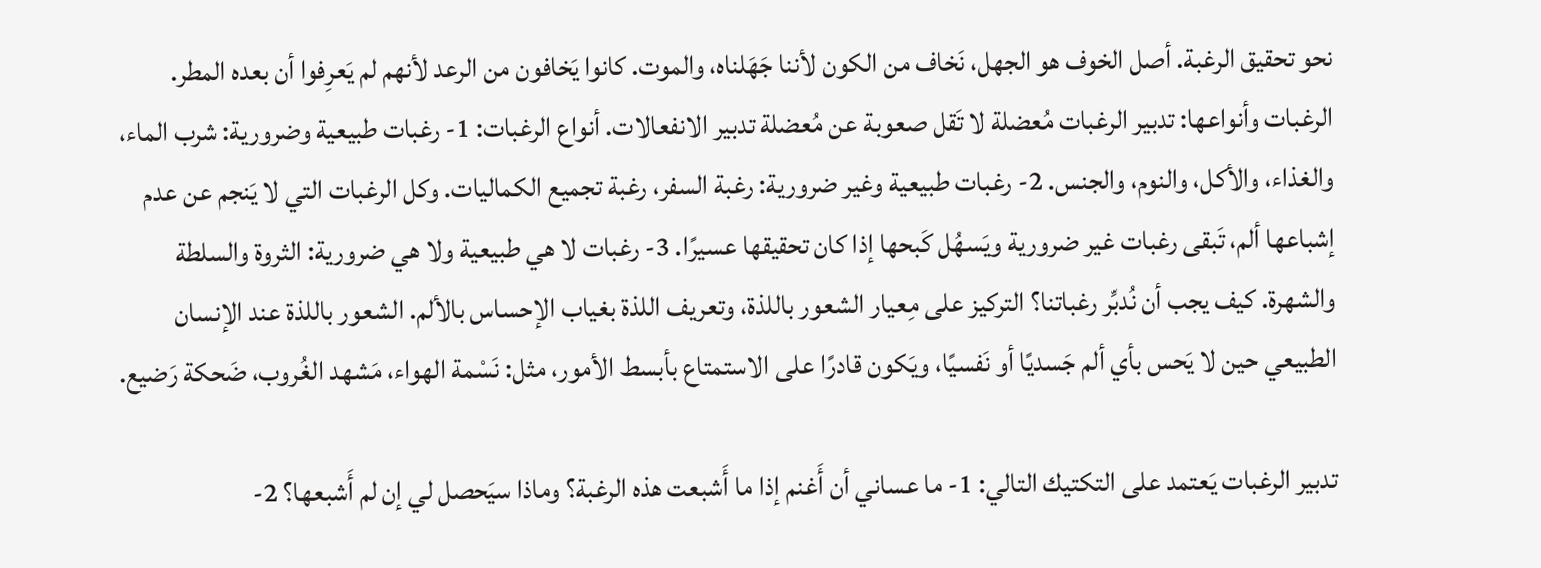نحو تحقيق الرغبة. أصل الخوف هو الجهل، نَخاف من الكون لأننا جَهَلناه، والموت. كانوا يَخافون من الرعد لأنهم لم يَعرِفوا أن بعده المطر. الرغبات وأنواعها: تدبير الرغبات مُعضلة لا تَقل صعوبة عن مُعضلة تدبير الانفعالات. أنواع الرغبات: 1- رغبات طبيعية وضرورية: شرب الماء، والغذاء، والأكل، والنوم، والجنس. 2- رغبات طبيعية وغير ضرورية: رغبة السفر، رغبة تجميع الكماليات. وكل الرغبات التي لا يَنجم عن عدم إشباعها ألم، تَبقى رغبات غير ضرورية ويَسهُل كَبحها إذا كان تحقيقها عسيرًا. 3- رغبات لا هي طبيعية ولا هي ضرورية: الثروة والسلطة والشهرة. كيف يجب أن نُدبِّر رغباتنا؟ التركيز على مِعيار الشعور باللذة، وتعريف اللذة بغياب الإحساس بالألم. الشعور باللذة عند الإنسان الطبيعي حين لا يَحس بأي ألم جَسديًا أو نَفسيًا، ويَكون قادرًا على الاستمتاع بأبسط الأمور، مثل: نَسْمة الهواء، مَشهد الغُروب، ضَحكة رَضيع.

تدبير الرغبات يَعتمد على التكتيك التالي: 1- ما عساني أن أَغنم إذا ما أَشبعت هذه الرغبة؟ وماذا سيَحصل لي إن لم أَشبعها؟ 2-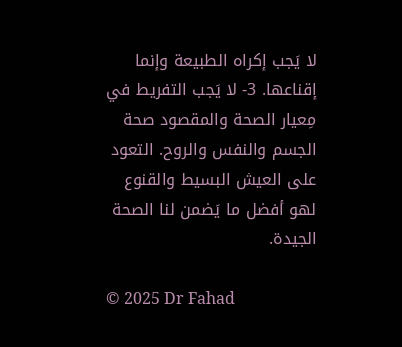لا يَجب إكراه الطبيعة وإنما إقناعها. 3- لا يَجب التفريط في مِعيار الصحة والمقصود صحة الجسم والنفس والروح. التعود على العيش البسيط والقنوع لهو أفضل ما يَضمن لنا الصحة الجيدة.

© 2025 Dr Fahad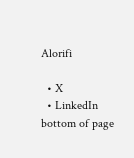Alorifi

  • X
  • LinkedIn
bottom of page